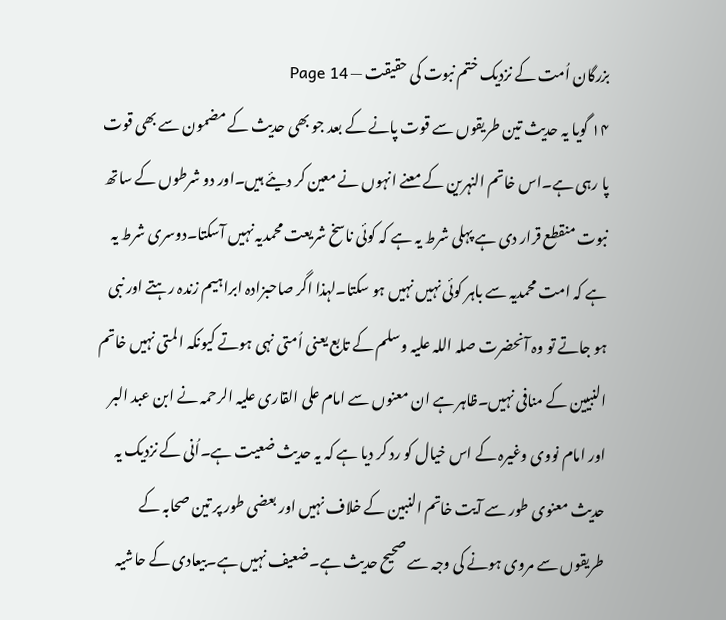بزرگان اُمت کے نزدیک ختم نبوت کی حقیقت — Page 14
۱۴ گویا یہ حدیث تین طریقوں سے قوت پانے کے بعد جو بھی حدیث کے مضمون سے بھی قوت پا رہی ہے۔اس خاتم النہرین کے معنے انہوں نے معین کر دیئے ہیں۔اور دو شرطوں کے ساتھ نبوت منقطع قرار دی ہے پہلی شرط یہ ہے کہ کوئی ناسخ شریعت محمدیہ نہیں آسکتا۔دوسری شرط یہ ہے کہ امت محمدیہ سے باہر کوئی نہیں نہیں ہو سکتا۔لہذا اگر صاحبزادہ ابراہیم زندہ رہتے اور نبی ہو جاتے تو وہ آنحضرت صلہ اللہ علیہ وسلم کے تابع یعنی اُمتی نہی ہوتے کیونکہ المتی نہیں خاتم النبیین کے منافی نہیں۔ظاہر ہے ان معنوں سے امام علی القاری علیہ الرحمہ نے ابن عبد البر اور امام نووی وغیرہ کے اس خیال کو رد کر دیا ہے کہ یہ حدیث ضعیت ہے۔اُنی کے نزدیک یہ حدیث معنوی طور سے آیت خاتم النبین کے خلاف نہیں اور بعضی طور پر تین صحابہ کے طریقوں سے مروی ہونے کی وجہ سے صحیح حدیث ہے۔ضعیف نہیں ہے۔بیعادی کے حاشیہ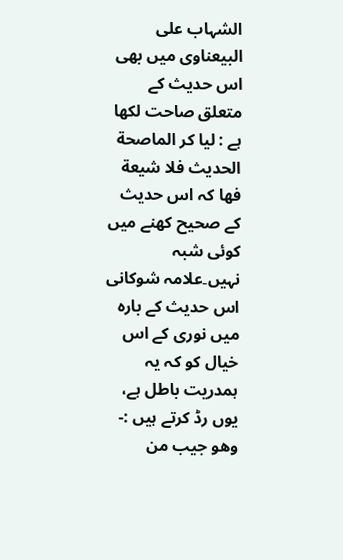الشہاب علی البیعناوی میں بھی اس حدیث کے متعلق صاحت لکھا ہے : لیا کر الماصحة الحديث فلا شيعة فھا کہ اس حدیث کے صحیح کھنے میں کوئی شبہ نہیں۔علامہ شوکانی اس حدیث کے بارہ میں نوری کے اس خیال کو کہ یہ ہمدریت باطل ہے، یوں رڈ کرتے ہیں :- وهو جيب من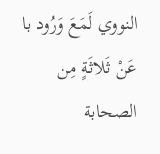النووي لَمَعَ وَرُود با عَنْ ثَلاثَةٍ مِن الصحابة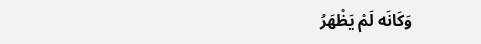وَكَانَه لَمْ يَظْهَرُ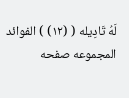لَهُ تَادِيله ( (۱۲) ) الفوائد المجموعه صفحه